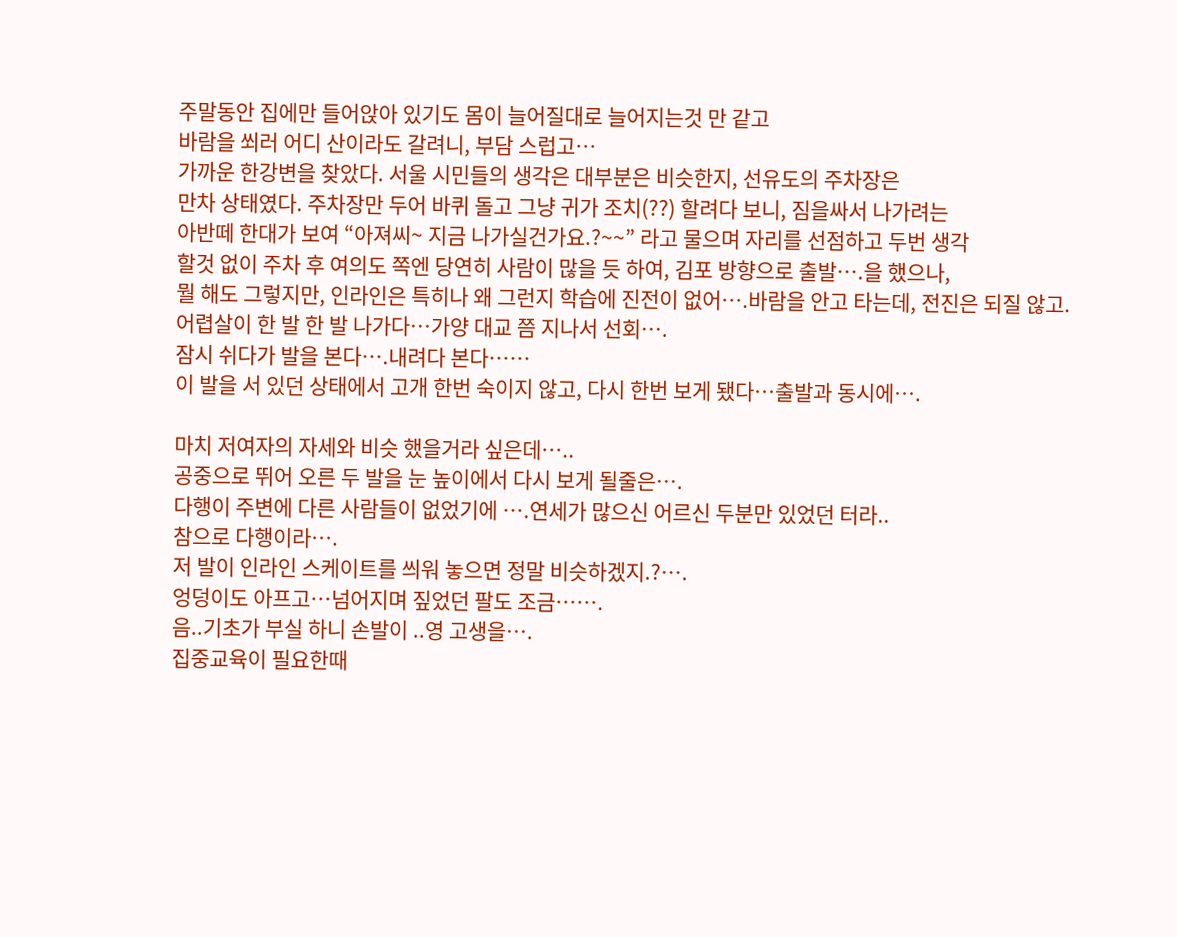주말동안 집에만 들어앉아 있기도 몸이 늘어질대로 늘어지는것 만 같고
바람을 쐬러 어디 산이라도 갈려니, 부담 스럽고…
가까운 한강변을 찾았다. 서울 시민들의 생각은 대부분은 비슷한지, 선유도의 주차장은
만차 상태였다. 주차장만 두어 바퀴 돌고 그냥 귀가 조치(??) 할려다 보니, 짐을싸서 나가려는
아반떼 한대가 보여 “아져씨~ 지금 나가실건가요.?~~” 라고 물으며 자리를 선점하고 두번 생각
할것 없이 주차 후 여의도 쪽엔 당연히 사람이 많을 듯 하여, 김포 방향으로 출발….을 했으나,
뭘 해도 그렇지만, 인라인은 특히나 왜 그런지 학습에 진전이 없어….바람을 안고 타는데, 전진은 되질 않고.
어렵살이 한 발 한 발 나가다…가양 대교 쯤 지나서 선회….
잠시 쉬다가 발을 본다….내려다 본다……
이 발을 서 있던 상태에서 고개 한번 숙이지 않고, 다시 한번 보게 됐다…출발과 동시에….

마치 저여자의 자세와 비슷 했을거라 싶은데…..
공중으로 뛰어 오른 두 발을 눈 높이에서 다시 보게 될줄은….
다행이 주변에 다른 사람들이 없었기에 ….연세가 많으신 어르신 두분만 있었던 터라..
참으로 다행이라….
저 발이 인라인 스케이트를 씌워 놓으면 정말 비슷하겠지.?….
엉덩이도 아프고…넘어지며 짚었던 팔도 조금…….
음..기초가 부실 하니 손발이 ..영 고생을….
집중교육이 필요한때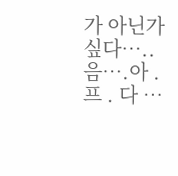가 아닌가 싶다…..
음….아 . 프 . 다 …